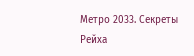Метро 2033. Секреты Рейха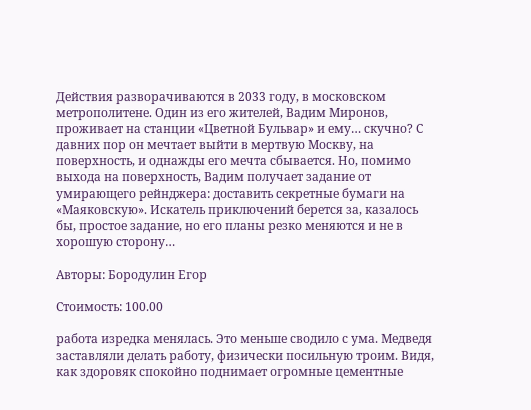Действия разворачиваются в 2033 году, в московском метрополитене. Один из его жителей, Вадим Миронов, проживает на станции «Цветной Бульвар» и ему… скучно? С давних пор он мечтает выйти в мертвую Москву, на поверхность, и однажды его мечта сбывается. Но, помимо выхода на поверхность, Вадим получает задание от умирающего рейнджера: доставить секретные бумаги на «Маяковскую». Искатель приключений берется за, казалось бы, простое задание, но его планы резко меняются и не в хорошую сторону…

Авторы: Бородулин Егор

Стоимость: 100.00

работа изредка менялась. Это меньше сводило с ума. Медведя заставляли делать работу, физически посильную троим. Видя, как здоровяк спокойно поднимает огромные цементные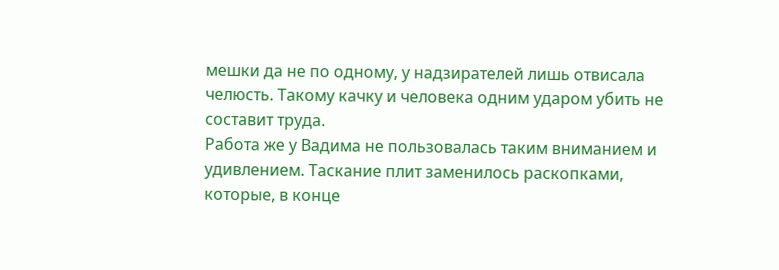мешки да не по одному, у надзирателей лишь отвисала челюсть. Такому качку и человека одним ударом убить не составит труда.
Работа же у Вадима не пользовалась таким вниманием и удивлением. Таскание плит заменилось раскопками, которые, в конце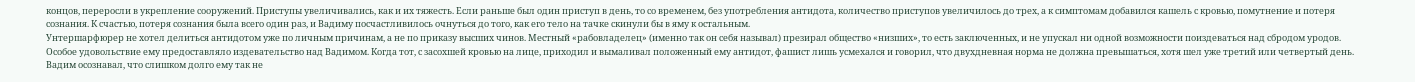концов, переросли в укрепление сооружений. Приступы увеличивались, как и их тяжесть. Если раньше был один приступ в день, то со временем, без употребления антидота, количество приступов увеличилось до трех, а к симптомам добавился кашель с кровью, помутнение и потеря сознания. К счастью, потеря сознания была всего один раз, и Вадиму посчастливилось очнуться до того, как его тело на тачке скинули бы в яму к остальным.
Унтершарфюрер не хотел делиться антидотом уже по личным причинам, а не по приказу высших чинов. Местный «рабовладелец» (именно так он себя называл) презирал общество «низших», то есть заключенных, и не упускал ни одной возможности поиздеваться над сбродом уродов. Особое удовольствие ему предоставляло издевательство над Вадимом. Когда тот, с засохшей кровью на лице, приходил и вымаливал положенный ему антидот, фашист лишь усмехался и говорил, что двухдневная норма не должна превышаться, хотя шел уже третий или четвертый день.
Вадим осознавал, что слишком долго ему так не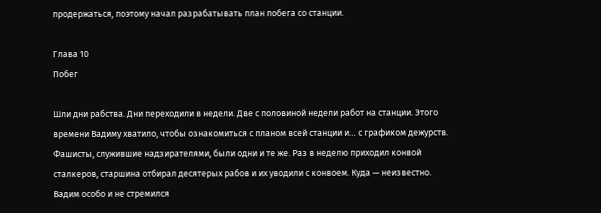продержаться, поэтому начал разрабатывать план побега со станции.

Глава 10
Побег

Шли дни рабства. Дни переходили в недели. Две с половиной недели работ на станции. Этого времени Вадиму хватило, чтобы ознакомиться с планом всей станции и… с графиком дежурств. Фашисты, служившие надзирателями, были одни и те же. Раз в неделю приходил конвой сталкеров, старшина отбирал десятерых рабов и их уводили с конвоем. Куда — неизвестно. Вадим особо и не стремился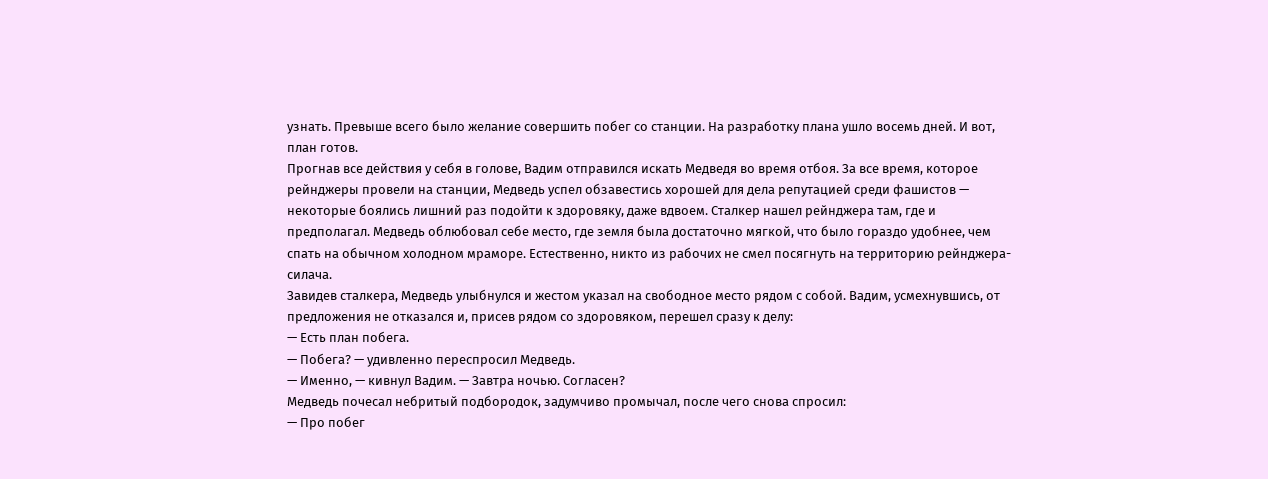узнать. Превыше всего было желание совершить побег со станции. На разработку плана ушло восемь дней. И вот, план готов.
Прогнав все действия у себя в голове, Вадим отправился искать Медведя во время отбоя. За все время, которое рейнджеры провели на станции, Медведь успел обзавестись хорошей для дела репутацией среди фашистов — некоторые боялись лишний раз подойти к здоровяку, даже вдвоем. Сталкер нашел рейнджера там, где и предполагал. Медведь облюбовал себе место, где земля была достаточно мягкой, что было гораздо удобнее, чем спать на обычном холодном мраморе. Естественно, никто из рабочих не смел посягнуть на территорию рейнджера-силача.
Завидев сталкера, Медведь улыбнулся и жестом указал на свободное место рядом с собой. Вадим, усмехнувшись, от предложения не отказался и, присев рядом со здоровяком, перешел сразу к делу:
— Есть план побега.
— Побега? — удивленно переспросил Медведь.
— Именно, — кивнул Вадим. — Завтра ночью. Согласен?
Медведь почесал небритый подбородок, задумчиво промычал, после чего снова спросил:
— Про побег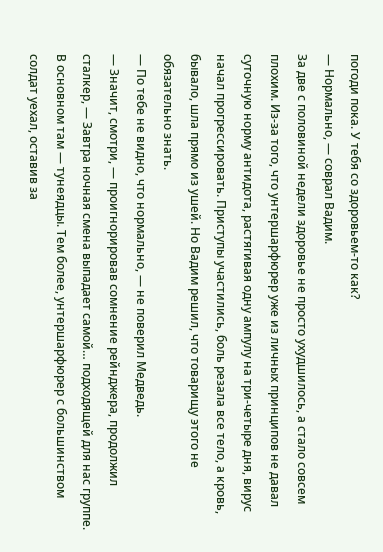погоди пока. У тебя со здоровьем-то как?
— Нормально, — соврал Вадим.
За две с половиной недели здоровье не просто ухудшилось, а стало совсем плохим. Из-за того, что унтершарфюрер уже из личных принципов не давал суточную норму антидота, растягивая одну ампулу на три-четыре дня, вирус начал прогрессировать. Приступы участились, боль резала все тело, а кровь, бывало, шла прямо из ушей. Но Вадим решил, что товарищу этого не обязательно знать.
— По тебе не видно, что нормально, — не поверил Медведь.
— Значит, смотри, — проигнорировав сомнение рейнджера, продолжил сталкер, — Завтра ночная смена выпадает самой… подходящей для нас группе. В основном там — тунеядцы. Тем более, унтершарфюрер с большинством солдат уехал, оставив за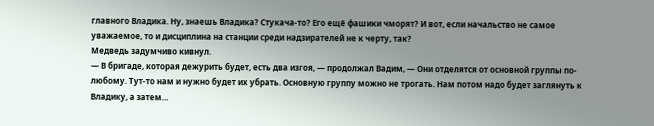главного Владика. Ну, знаешь Владика? Стукача-то? Его ещё фашики чморят? И вот, если начальство не самое уважаемое, то и дисциплина на станции среди надзирателей не к черту, так?
Медведь задумчиво кивнул.
— В бригаде, которая дежурить будет, есть два изгоя, — продолжал Вадим, — Они отделятся от основной группы по-любому. Тут-то нам и нужно будет их убрать. Основную группу можно не трогать. Нам потом надо будет заглянуть к Владику, а затем…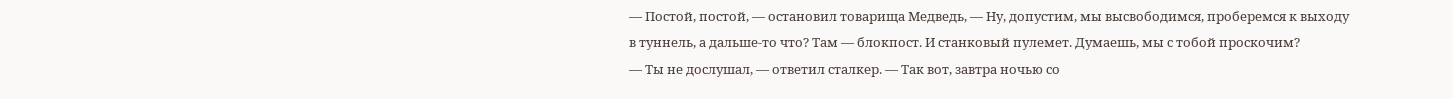— Постой, постой, — остановил товарища Медведь, — Ну, допустим, мы высвободимся, проберемся к выходу в туннель, а дальше-то что? Там — блокпост. И станковый пулемет. Думаешь, мы с тобой проскочим?
— Ты не дослушал, — ответил сталкер. — Так вот, завтра ночью со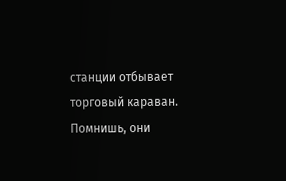станции отбывает торговый караван. Помнишь, они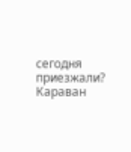сегодня приезжали? Караван